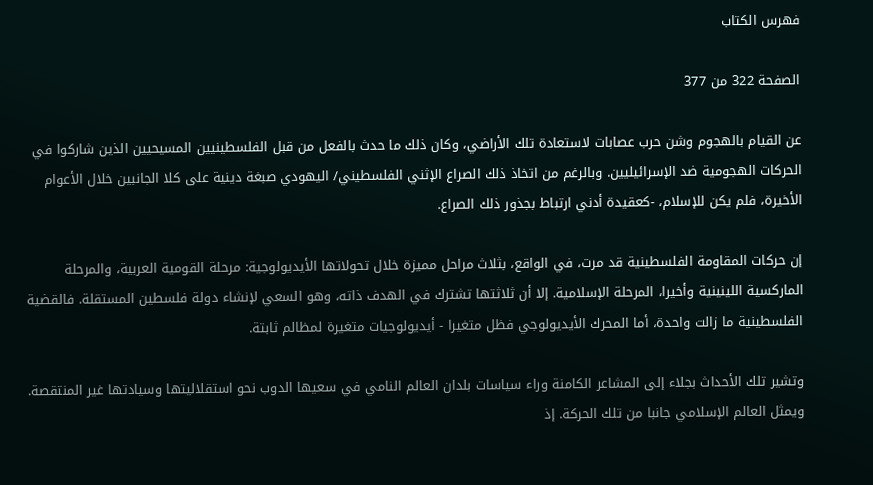فهرس الكتاب

الصفحة 322 من 377

عن القيام بالهجوم وشن حرب عصابات لاستعادة تلك الأراضي، وكان ذلك ما حدث بالفعل من قبل الفلسطينيين المسيحيين الذين شاركوا في الحركات الهجومية ضد الإسرائيليين. وبالرغم من اتخاذ ذلك الصراع الإثني الفلسطيني/ اليهودي صبغة دينية على كلا الجانبين خلال الأعوام الأخيرة، فلم يكن للإسلام، -كعقيدة أدني ارتباط بجذور ذلك الصراع.

إن حركات المقاومة الفلسطينية قد مرت، في الواقع، بثلاث مراحل مميزة خلال تحولاتها الأيديولوجية: مرحلة القومية العربية، والمرحلة الماركسية اللينينية وأخيرا، المرحلة الإسلامية. إلا أن ثلاثتها تشترك في الهدف ذاته، وهو السعي لإنشاء دولة فلسطين المستقلة. فالقضية الفلسطينية ما زالت واحدة، أما المحرك الأيديولوجي فظل متغيرا - أيديولوجيات متغيرة لمظالم ثابتة.

وتشير تلك الأحداث بجلاء إلى المشاعر الكامنة وراء سياسات بلدان العالم النامي في سعيها الدوب نحو استقلاليتها وسيادتها غير المنتقصة. ويمثل العالم الإسلامي جانبا من تلك الحركة. إذ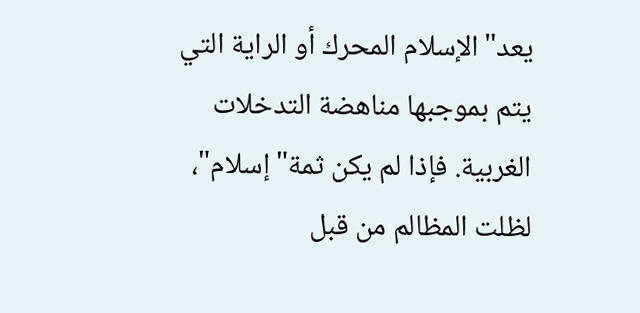يعد"الإسلام المحرك أو الراية التي يتم بموجبها مناهضة التدخلات الغربية. فإذا لم يكن ثمة"إسلام"، لظلت المظالم من قبل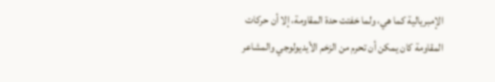الإمبريالية كما هي، ولما خفتت حدة المقاومة، إلا أن حركات المقاومة كان يمكن أن تحرم من الزخم الأيديولوجي والمشاعر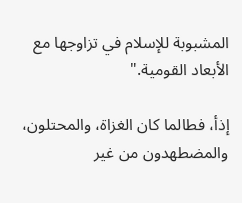المشبوبة للإسلام في تزاوجها مع الأبعاد القومية."

إذأ، فطالما كان الغزاة، والمحتلون، والمضطهدون من غير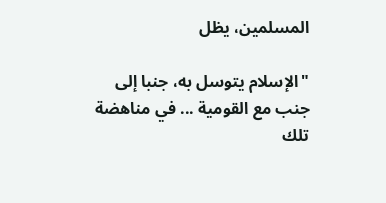المسلمين، يظل

"الإسلام يتوسل به، جنبا إلى جنب مع القومية ... في مناهضة تلك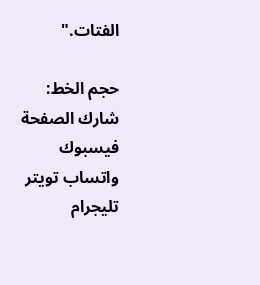الفتات."

حجم الخط:
شارك الصفحة
فيسبوك واتساب تويتر تليجرام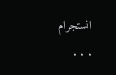انستجرام
. . .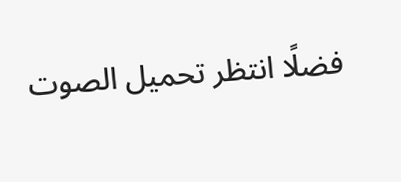فضلًا انتظر تحميل الصوت